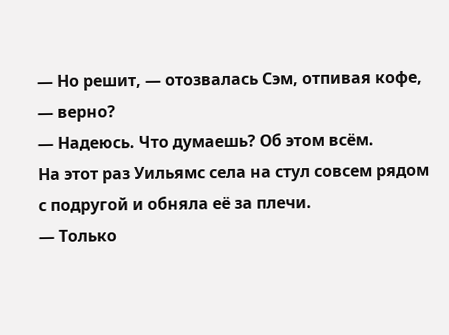— Но решит, — отозвалась Сэм, отпивая кофе, — верно?
— Надеюсь. Что думаешь? Об этом всём.
На этот раз Уильямс села на стул совсем рядом с подругой и обняла её за плечи.
— Только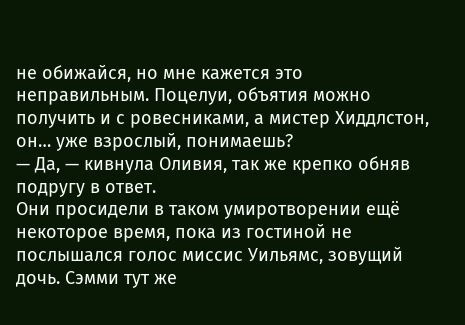не обижайся, но мне кажется это неправильным. Поцелуи, объятия можно получить и с ровесниками, а мистер Хиддлстон, он… уже взрослый, понимаешь?
— Да, — кивнула Оливия, так же крепко обняв подругу в ответ.
Они просидели в таком умиротворении ещё некоторое время, пока из гостиной не послышался голос миссис Уильямс, зовущий дочь. Сэмми тут же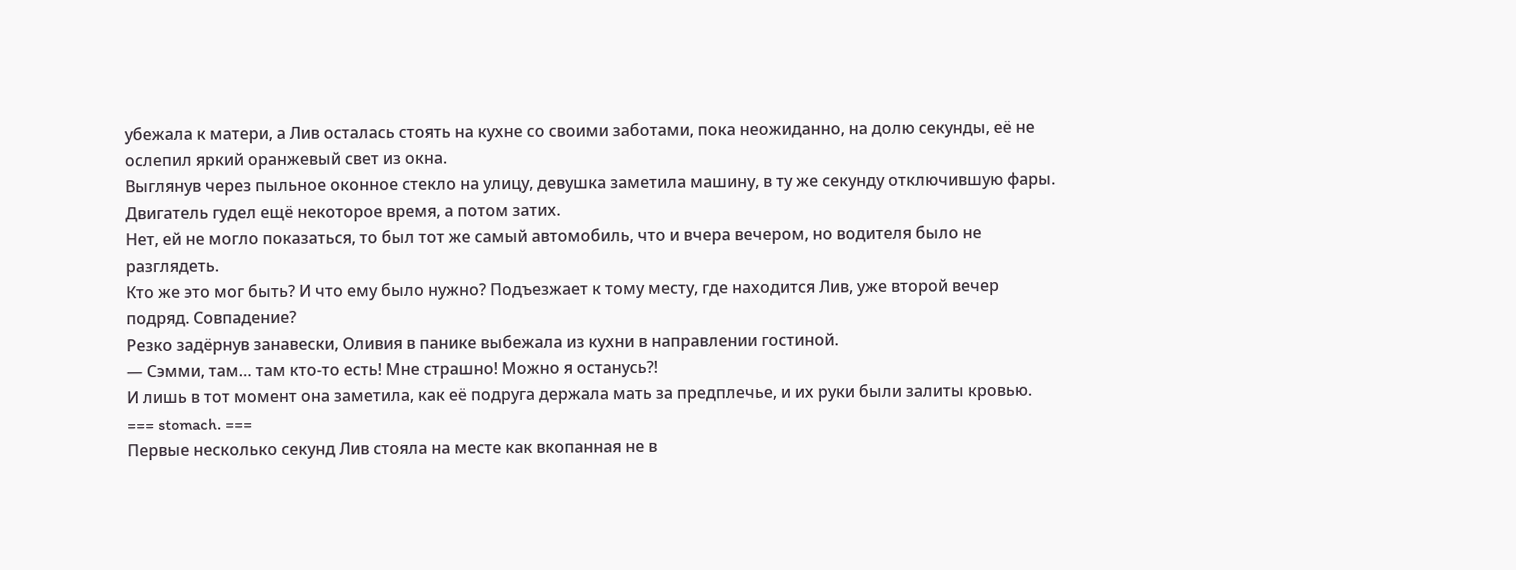убежала к матери, а Лив осталась стоять на кухне со своими заботами, пока неожиданно, на долю секунды, её не ослепил яркий оранжевый свет из окна.
Выглянув через пыльное оконное стекло на улицу, девушка заметила машину, в ту же секунду отключившую фары. Двигатель гудел ещё некоторое время, а потом затих.
Нет, ей не могло показаться, то был тот же самый автомобиль, что и вчера вечером, но водителя было не разглядеть.
Кто же это мог быть? И что ему было нужно? Подъезжает к тому месту, где находится Лив, уже второй вечер подряд. Совпадение?
Резко задёрнув занавески, Оливия в панике выбежала из кухни в направлении гостиной.
— Сэмми, там… там кто-то есть! Мне страшно! Можно я останусь?!
И лишь в тот момент она заметила, как её подруга держала мать за предплечье, и их руки были залиты кровью.
=== stomach. ===
Первые несколько секунд Лив стояла на месте как вкопанная не в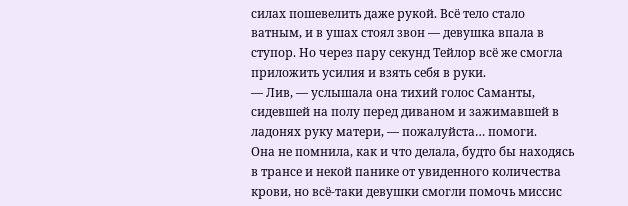силах пошевелить даже рукой. Всё тело стало ватным, и в ушах стоял звон — девушка впала в ступор. Но через пару секунд Тейлор всё же смогла приложить усилия и взять себя в руки.
— Лив, — услышала она тихий голос Саманты, сидевшей на полу перед диваном и зажимавшей в ладонях руку матери, — пожалуйста… помоги.
Она не помнила, как и что делала, будто бы находясь в трансе и некой панике от увиденного количества крови, но всё-таки девушки смогли помочь миссис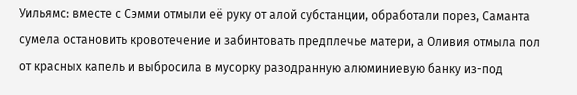Уильямс: вместе с Сэмми отмыли её руку от алой субстанции, обработали порез, Саманта сумела остановить кровотечение и забинтовать предплечье матери, а Оливия отмыла пол от красных капель и выбросила в мусорку разодранную алюминиевую банку из-под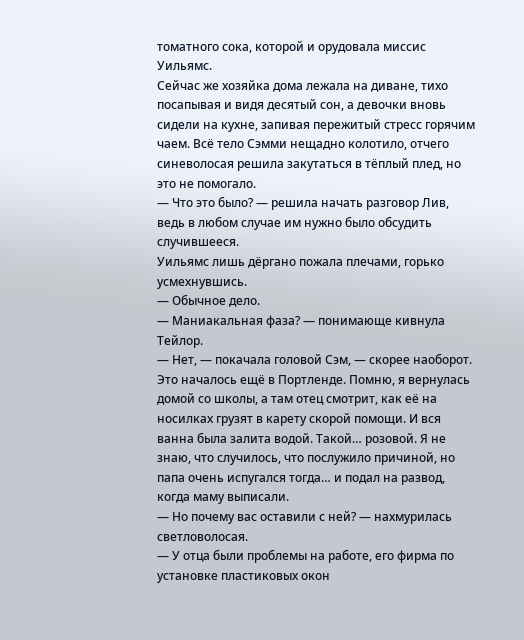томатного сока, которой и орудовала миссис Уильямс.
Сейчас же хозяйка дома лежала на диване, тихо посапывая и видя десятый сон, а девочки вновь сидели на кухне, запивая пережитый стресс горячим чаем. Всё тело Сэмми нещадно колотило, отчего синеволосая решила закутаться в тёплый плед, но это не помогало.
— Что это было? — решила начать разговор Лив, ведь в любом случае им нужно было обсудить случившееся.
Уильямс лишь дёргано пожала плечами, горько усмехнувшись.
— Обычное дело.
— Маниакальная фаза? — понимающе кивнула Тейлор.
— Нет, — покачала головой Сэм, — скорее наоборот. Это началось ещё в Портленде. Помню, я вернулась домой со школы, а там отец смотрит, как её на носилках грузят в карету скорой помощи. И вся ванна была залита водой. Такой… розовой. Я не знаю, что случилось, что послужило причиной, но папа очень испугался тогда… и подал на развод, когда маму выписали.
— Но почему вас оставили с ней? — нахмурилась светловолосая.
— У отца были проблемы на работе, его фирма по установке пластиковых окон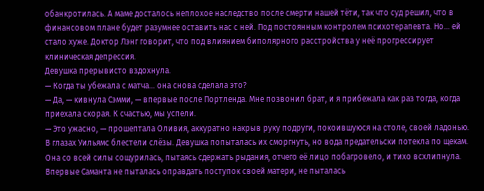обанкротилась. А маме досталось неплохое наследство после смерти нашей тёти, так что суд решил, что в финансовом плане будет разумнее оставить нас с ней. Под постоянным контролем психотерапевта. Но… ей стало хуже. Доктор Лэнг говорит, что под влиянием биполярного расстройства у неё прогрессирует клиническая депрессия.
Девушка прерывисто вздохнула.
— Когда ты убежала с матча… она снова сделала это?
— Да, — кивнула Сэмми, — впервые после Портленда. Мне позвонил брат, и я прибежала как раз тогда, когда приехала скорая. К счастью, мы успели.
— Это ужасно, — прошептала Оливия, аккуратно накрыв руку подруги, покоившуюся на столе, своей ладонью.
В глазах Уильямс блестели слёзы. Девушка попыталась их сморгнуть, но вода предательски потекла по щекам. Она со всей силы сощурилась, пытаясь сдержать рыдания, отчего её лицо побагровело, и тихо всхлипнула.
Впервые Саманта не пыталась оправдать поступок своей матери, не пыталась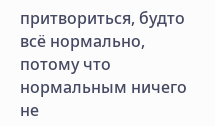притвориться, будто всё нормально, потому что нормальным ничего не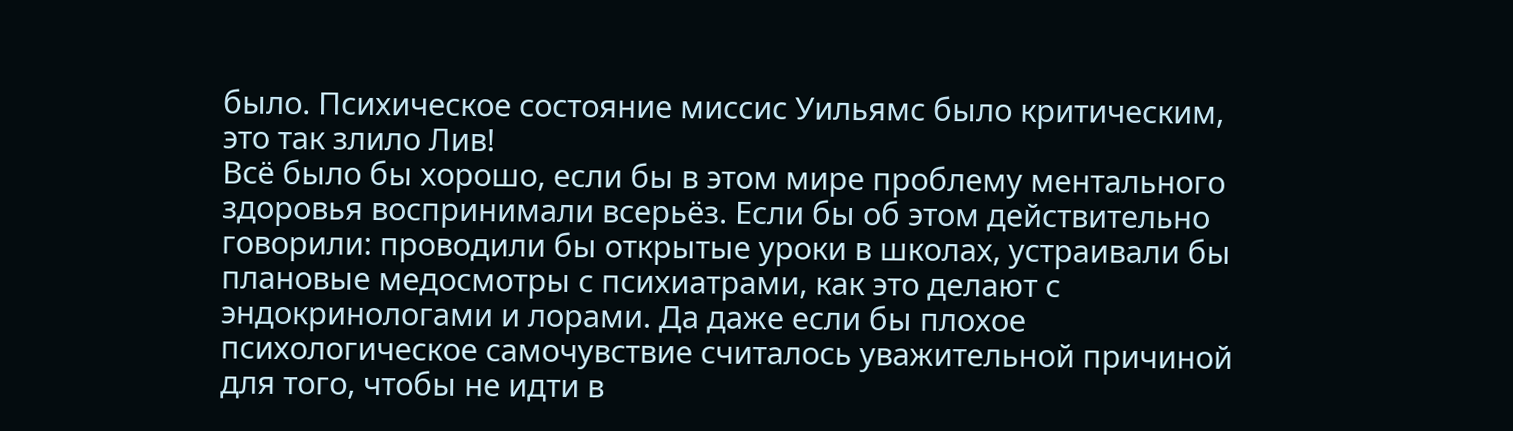было. Психическое состояние миссис Уильямс было критическим, это так злило Лив!
Всё было бы хорошо, если бы в этом мире проблему ментального здоровья воспринимали всерьёз. Если бы об этом действительно говорили: проводили бы открытые уроки в школах, устраивали бы плановые медосмотры с психиатрами, как это делают с эндокринологами и лорами. Да даже если бы плохое психологическое самочувствие считалось уважительной причиной для того, чтобы не идти в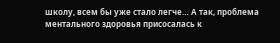школу, всем бы уже стало легче… А так, проблема ментального здоровья присосалась к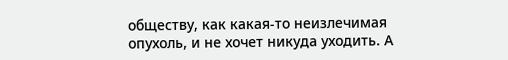обществу, как какая-то неизлечимая опухоль, и не хочет никуда уходить. А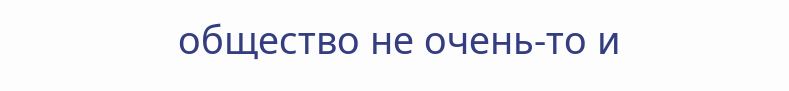общество не очень-то и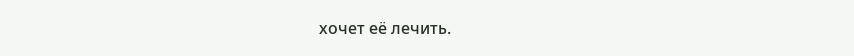хочет её лечить.